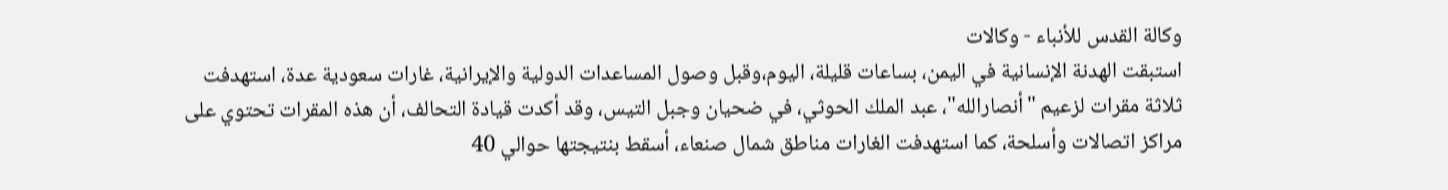وكالة القدس للأنباء - وكالات
استبقت الهدنة الإنسانية في اليمن، بساعات قليلة، اليوم،وقبل وصول المساعدات الدولية والإيرانية، غارات سعودية عدة، استهدفت ثلاثة مقرات لزعيم "أنصارالله"، عبد الملك الحوثي، في ضحيان وجبل التيس، وقد أكدت قيادة التحالف، أن هذه المقرات تحتوي على مراكز اتصالات وأسلحة، كما استهدفت الغارات مناطق شمال صنعاء، أسقط بنتيجتها حوالي 40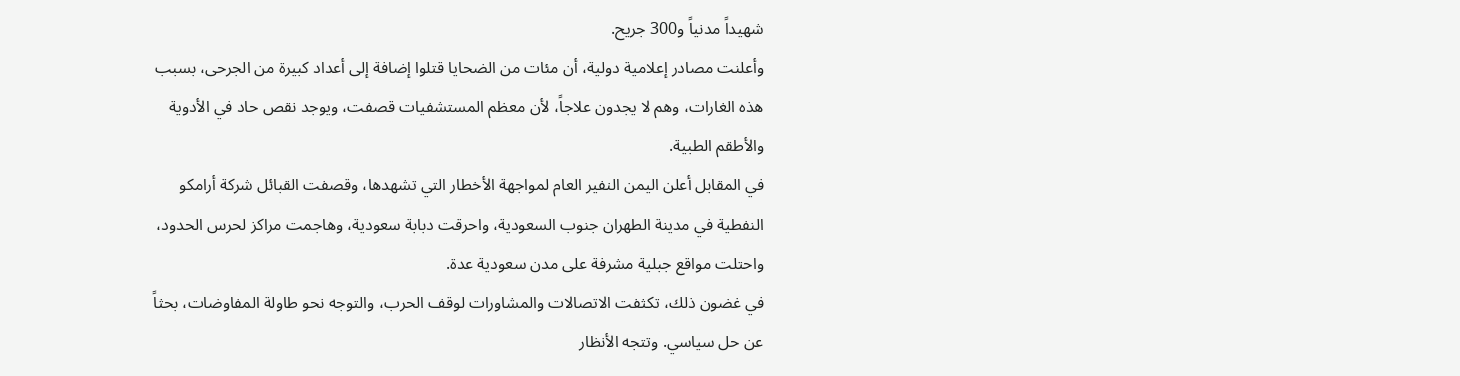شهيداً مدنياً و300 جريح.
وأعلنت مصادر إعلامية دولية، أن مئات من الضحايا قتلوا إضافة إلى أعداد كبيرة من الجرحى، بسبب هذه الغارات، وهم لا يجدون علاجاً، لأن معظم المستشفيات قصفت، ويوجد نقص حاد في الأدوية والأطقم الطبية.
في المقابل أعلن اليمن النفير العام لمواجهة الأخطار التي تشهدها، وقصفت القبائل شركة أرامكو النفطية في مدينة الطهران جنوب السعودية، واحرقت دبابة سعودية، وهاجمت مراكز لحرس الحدود، واحتلت مواقع جبلية مشرفة على مدن سعودية عدة.
في غضون ذلك، تكثفت الاتصالات والمشاورات لوقف الحرب، والتوجه نحو طاولة المفاوضات، بحثاً عن حل سياسي. وتتجه الأنظار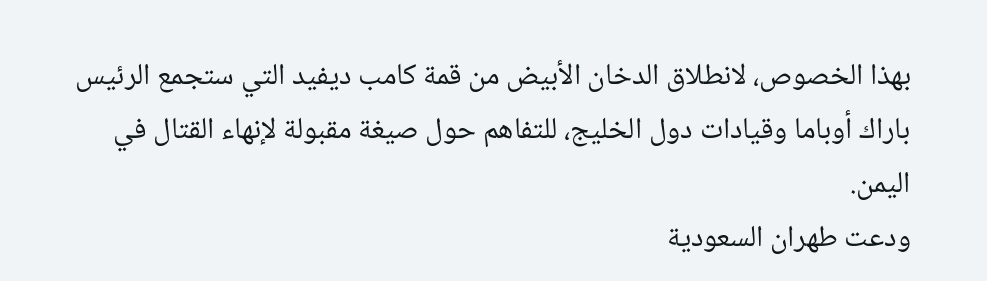بهذا الخصوص، لانطلاق الدخان الأبيض من قمة كامب ديفيد التي ستجمع الرئيس باراك أوباما وقيادات دول الخليج، للتفاهم حول صيغة مقبولة لإنهاء القتال في اليمن.
ودعت طهران السعودية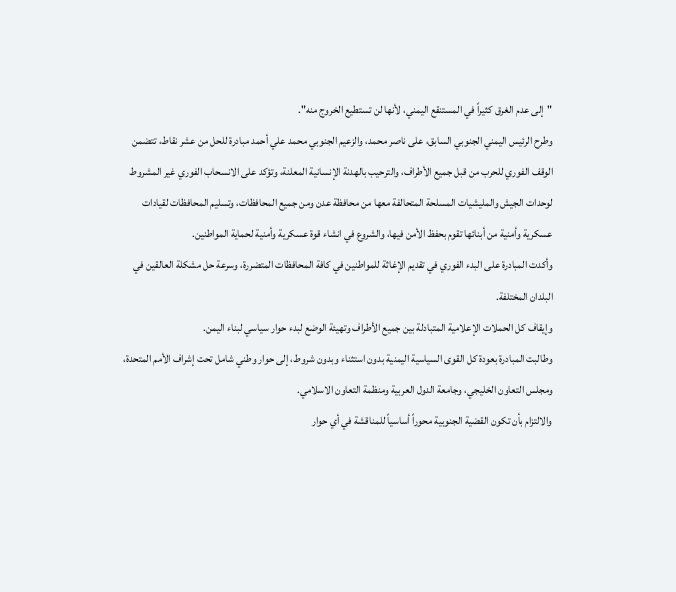"إلى عدم الغرق كثيراً في المستنقع اليمني، لأنها لن تستطيع الخروج منه".
وطرح الرئيس اليمني الجنوبي السابق، على ناصر محمد، والزعيم الجنوبي محمد علي أحمد مبادرة للحل من عشر نقاط، تتضمن الوقف الفوري للحرب من قبل جميع الأطراف، والترحيب بالهدنة الإنسانية المعلنة، وتؤكد على الانسحاب الفوري غير المشروط لوحدات الجيش والمليشيات المسلحة المتحالفة معها من محافظة عدن ومن جميع المحافظات، وتسليم المحافظات لقيادات عسكرية وأمنية من أبنائها تقوم بحفظ الأمن فيها، والشروع في انشاء قوة عسكرية وأمنية لحماية المواطنين.
وأكدت المبادرة على البدء الفوري في تقديم الإغاثة للمواطنين في كافة المحافظات المتضررة، وسرعة حل مشكلة العالقين في البلدان المختلفة.
وإيقاف كل الحملات الإعلامية المتبادلة بين جميع الأطراف وتهيئة الوضع لبدء حوار سياسي لبناء اليمن.
وطالبت المبادرة بعودة كل القوى السياسية اليمنية بدون استثناء وبدون شروط، إلى حوار وطني شامل تحت إشراف الأمم المتحدة، ومجلس التعاون الخليجي، وجامعة الدول العربية ومنظمة التعاون الاسلامي.
والالتزام بأن تكون القضية الجنوبية محوراً أساسياً للمناقشة في أي حوار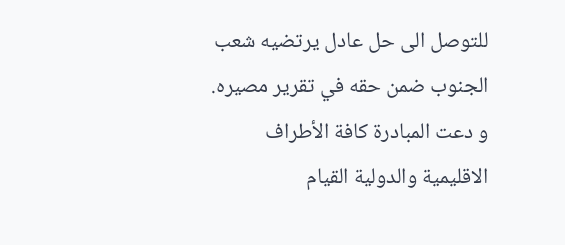للتوصل الى حل عادل يرتضيه شعب الجنوب ضمن حقه في تقرير مصيره.
و دعت المبادرة كافة الأطراف الاقليمية والدولية القيام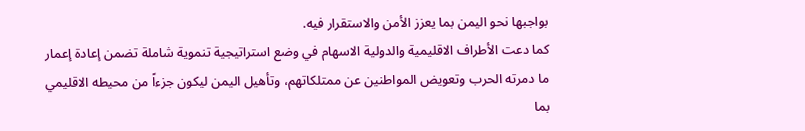بواجبها نحو اليمن بما يعزز الأمن والاستقرار فيه.
كما دعت الأطراف الاقليمية والدولية الاسهام في وضع استراتيجية تنموية شاملة تضمن إعادة إعمار ما دمرته الحرب وتعويض المواطنين عن ممتلكاتهم، وتأهيل اليمن ليكون جزءاً من محيطه الاقليمي بما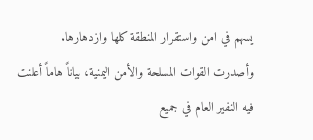يسهم في امن واستقرار المنطقة كلها وازدهارها.
وأصدرت القوات المسلحة والأمن اليمنية، بياناً هاماً أعلنت فيه النفير العام في جميع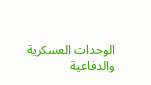الوحدات العسكرية والدفاعية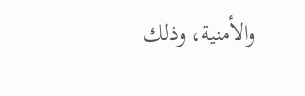والأمنية، وذلك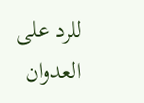للرد على العدوان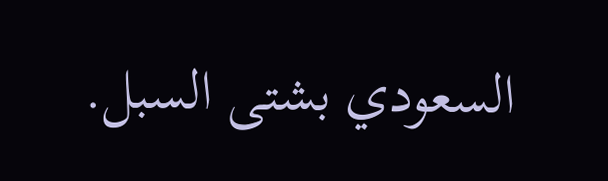السعودي بشتى السبل.